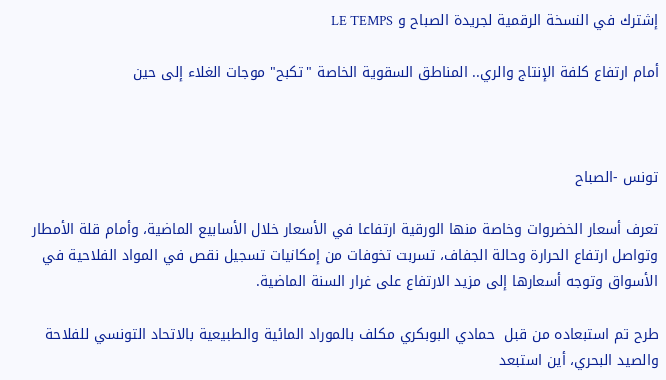إشترك في النسخة الرقمية لجريدة الصباح و LE TEMPS

أمام ارتفاع كلفة الإنتاج والري.. المناطق السقوية الخاصة "تكبح" موجات الغلاء إلى حين



تونس -الصباح

تعرف أسعار الخضروات وخاصة منها الورقية ارتفاعا في الأسعار خلال الأسابيع الماضية، وأمام قلة الأمطار وتواصل ارتفاع الحرارة وحالة الجفاف، تسربت تخوفات من إمكانيات تسجيل نقص في المواد الفلاحية في الأسواق وتوجه أسعارها إلى مزيد الارتفاع على غرار السنة الماضية.

طرح تم استبعاده من قبل  حمادي البوبكري مكلف بالموراد المائية والطبيعية بالاتحاد التونسي للفلاحة والصيد البحري، أين استبعد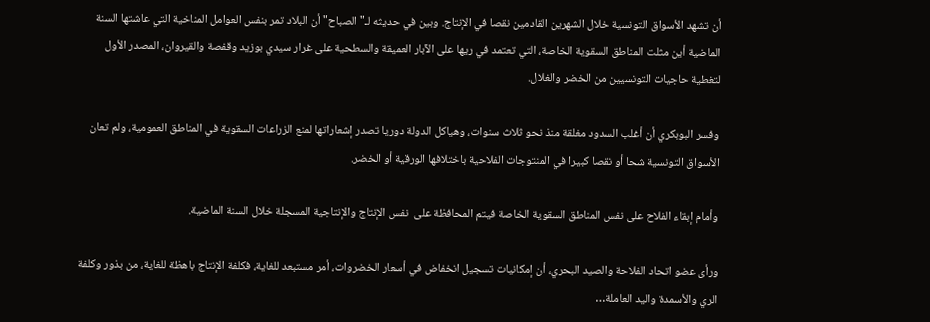أن تشهد الأسواق التونسية خلال الشهرين القادمين نقصا في الإنتاج. وبين في حديثه لـ"الصباح" أن البلاد تمر بنفس العوامل المناخية التي عاشتها السنة الماضية أين مثلت المناطق السقوية الخاصة، التي تعتمد في ريها على الآبار العميقة والسطحية على غرار سيدي بوزيد وقفصة والقيروان، المصدر الأول لتغطية حاجيات التونسيين من الخضر والغلال.

وفسر البوبكري أن أغلب السدود مغلقة منذ نحو ثلاث سنوات، وهياكل الدولة دوريا تصدر إشعاراتها لمنع الزراعات السقوية في المناطق العمومية، ولم تعان الأسواق التونسية شحا أو نقصا كبيرا في المنتوجات الفلاحية باختلافها الورقية أو الخضر.

وأمام إبقاء الفلاح على نفس المناطق السقوية الخاصة فيتم المحافظة على  نفس الإنتاج والإنتاجية المسجلة خلال السنة الماضية.

ورأى عضو اتحاد الفلاحة والصيد البحري، أن إمكانيات تسجيل انخفاض في أسعار الخضروات، أمر مستبعد للغاية، فكلفة الإنتاج باهظة للغاية، من بذور وكلفة الري والأسمدة واليد العاملة…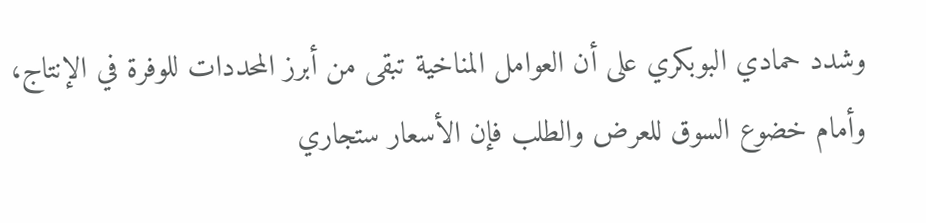وشدد حمادي البوبكري على أن العوامل المناخية تبقى من أبرز المحددات للوفرة في الإنتاج، وأمام خضوع السوق للعرض والطلب فإن الأسعار ستجاري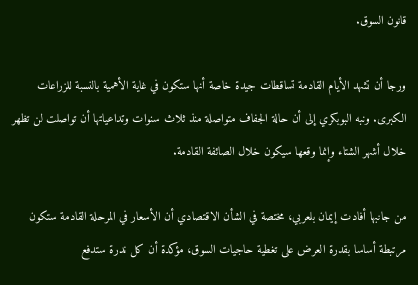قانون السوق.

ورجا أن تشهد الأيام القادمة تساقطات جيدة خاصة أنها ستكون في غاية الأهمية بالنسبة للزراعات الكبرى. ونبه البوبكري إلى أن حالة الجفاف متواصلة منذ ثلاث سنوات وتداعياتها أن تواصلت لن تظهر خلال أشهر الشتاء وإنما وقعها سيكون خلال الصائفة القادمة.

من جانبها أفادت إيمان بلعربي، مختصة في الشأن الاقتصادي أن الأسعار في المرحلة القادمة ستكون مرتبطة أساسا بقدرة العرض على تغطية حاجيات السوق، مؤكدة أن كل ندرة ستدفع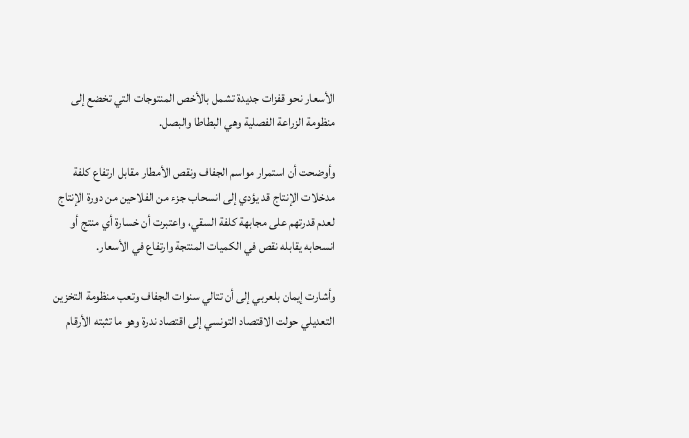الأسعار نحو قفزات جديدة تشمل بالأخص المنتوجات التي تخضع إلى منظومة الزراعة الفصلية وهي البطاطا والبصل.

وأوضحت أن استمرار مواسم الجفاف ونقص الأمطار مقابل ارتفاع كلفة مدخلات الإنتاج قد يؤدي إلى انسحاب جزء من الفلاحين من دورة الإنتاج لعدم قدرتهم على مجابهة كلفة السقي، واعتبرت أن خسارة أي منتج أو انسحابه يقابله نقص في الكميات المنتجة وارتفاع في الأسعار.

وأشارت إيمان بلعربي إلى أن تتالي سنوات الجفاف وتعب منظومة التخزين التعديلي حولت الاقتصاد التونسي إلى اقتصاد ندرة وهو ما تثبته الأرقام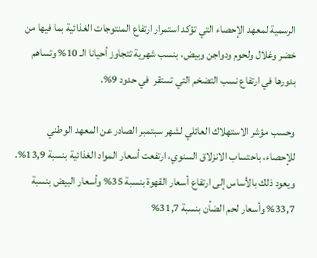الرسمية لمعهد الإحصاء التي تؤكد استمرار ارتفاع المنتوجات الغذائية بما فيها من خضر وغلال ولحوم ودواجن وبيض، بنسب شهرية تتجاوز أحيانا الـ 10% وتساهم بدورها في ارتفاع نسب التضخم التي تستقر  في حدود 9%.

وحسب مؤشر الاستهلاك العائلي لشهر سبتمبر الصادر عن المعهد الوطني للإحصاء، باحتساب الانزلاق السنوي، ارتفعت أسعار المواد الغذائية بنسبة 13,9%. ويعود ذلك بالأساس إلى ارتفاع أسعار القهوة بنسبة 35% وأسعار البيض بنسبة 33,7% وأسعار لحم الضأن بنسبة 31,7%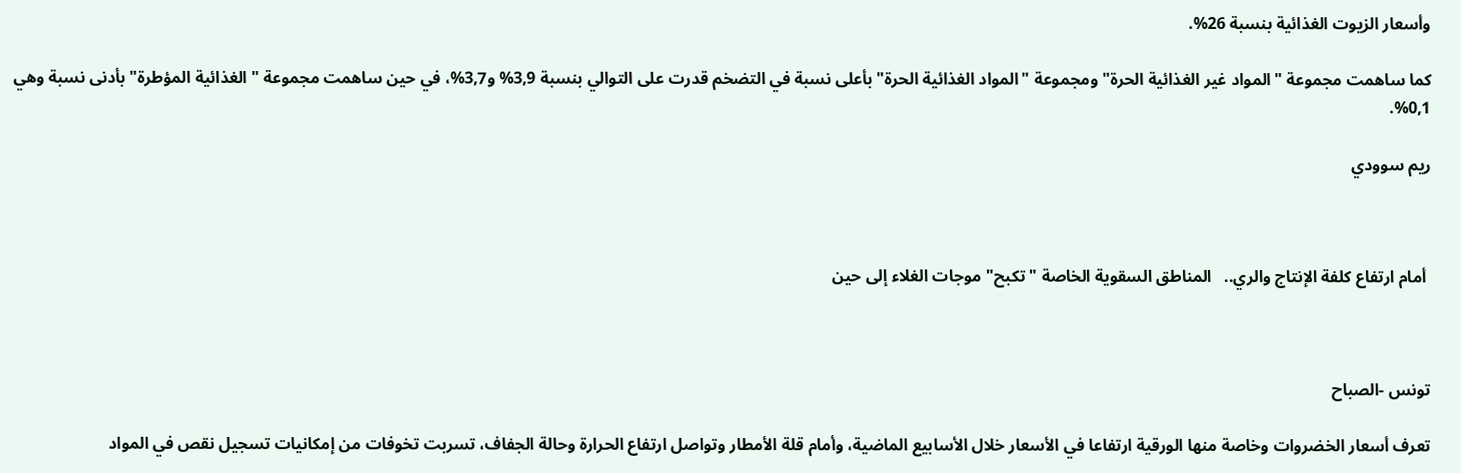وأسعار الزيوت الغذائية بنسبة 26%.

كما ساهمت مجموعة "المواد غير الغذائية الحرة" ومجموعة "المواد الغذائية الحرة" بأعلى نسبة في التضخم قدرت على التوالي بنسبة 3,9% و3,7%، في حين ساهمت مجموعة "الغذائية المؤطرة" بأدنى نسبة وهي  0,1%.

ريم سوودي



 أمام ارتفاع كلفة الإنتاج والري..   المناطق السقوية الخاصة "تكبح" موجات الغلاء إلى حين



تونس -الصباح

تعرف أسعار الخضروات وخاصة منها الورقية ارتفاعا في الأسعار خلال الأسابيع الماضية، وأمام قلة الأمطار وتواصل ارتفاع الحرارة وحالة الجفاف، تسربت تخوفات من إمكانيات تسجيل نقص في المواد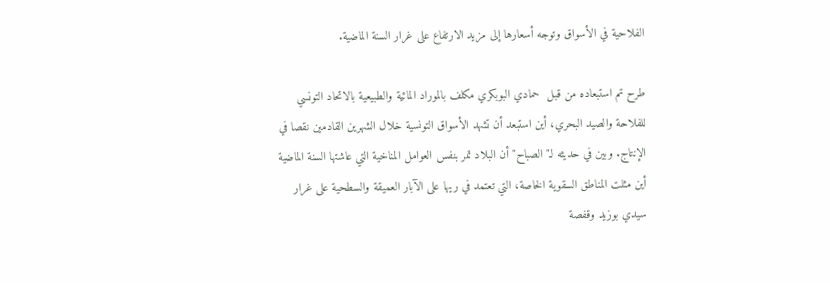الفلاحية في الأسواق وتوجه أسعارها إلى مزيد الارتفاع على غرار السنة الماضية.

طرح تم استبعاده من قبل  حمادي البوبكري مكلف بالموراد المائية والطبيعية بالاتحاد التونسي للفلاحة والصيد البحري، أين استبعد أن تشهد الأسواق التونسية خلال الشهرين القادمين نقصا في الإنتاج. وبين في حديثه لـ"الصباح" أن البلاد تمر بنفس العوامل المناخية التي عاشتها السنة الماضية أين مثلت المناطق السقوية الخاصة، التي تعتمد في ريها على الآبار العميقة والسطحية على غرار سيدي بوزيد وقفصة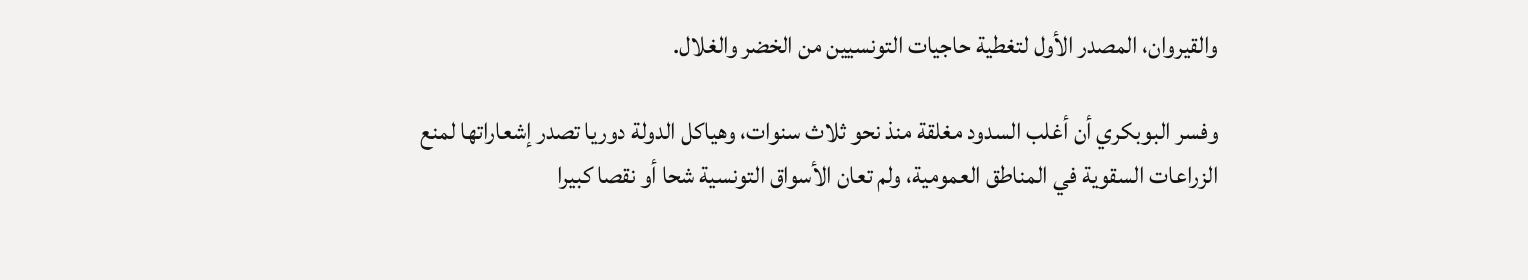والقيروان، المصدر الأول لتغطية حاجيات التونسيين من الخضر والغلال.

وفسر البوبكري أن أغلب السدود مغلقة منذ نحو ثلاث سنوات، وهياكل الدولة دوريا تصدر إشعاراتها لمنع الزراعات السقوية في المناطق العمومية، ولم تعان الأسواق التونسية شحا أو نقصا كبيرا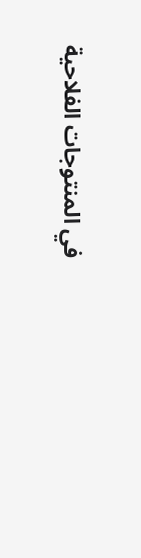في المنتوجات الفلاحية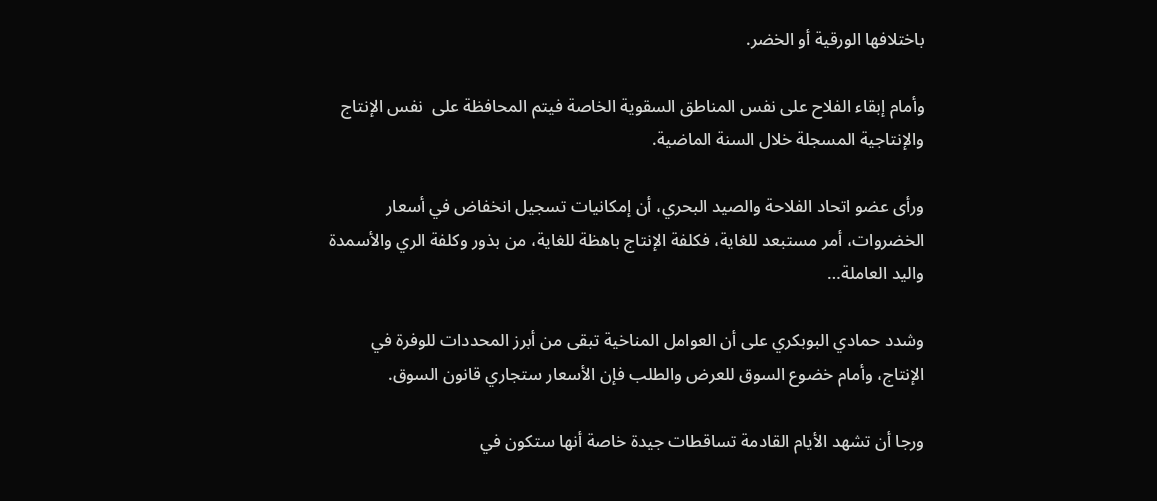باختلافها الورقية أو الخضر.

وأمام إبقاء الفلاح على نفس المناطق السقوية الخاصة فيتم المحافظة على  نفس الإنتاج والإنتاجية المسجلة خلال السنة الماضية.

ورأى عضو اتحاد الفلاحة والصيد البحري، أن إمكانيات تسجيل انخفاض في أسعار الخضروات، أمر مستبعد للغاية، فكلفة الإنتاج باهظة للغاية، من بذور وكلفة الري والأسمدة واليد العاملة…

وشدد حمادي البوبكري على أن العوامل المناخية تبقى من أبرز المحددات للوفرة في الإنتاج، وأمام خضوع السوق للعرض والطلب فإن الأسعار ستجاري قانون السوق.

ورجا أن تشهد الأيام القادمة تساقطات جيدة خاصة أنها ستكون في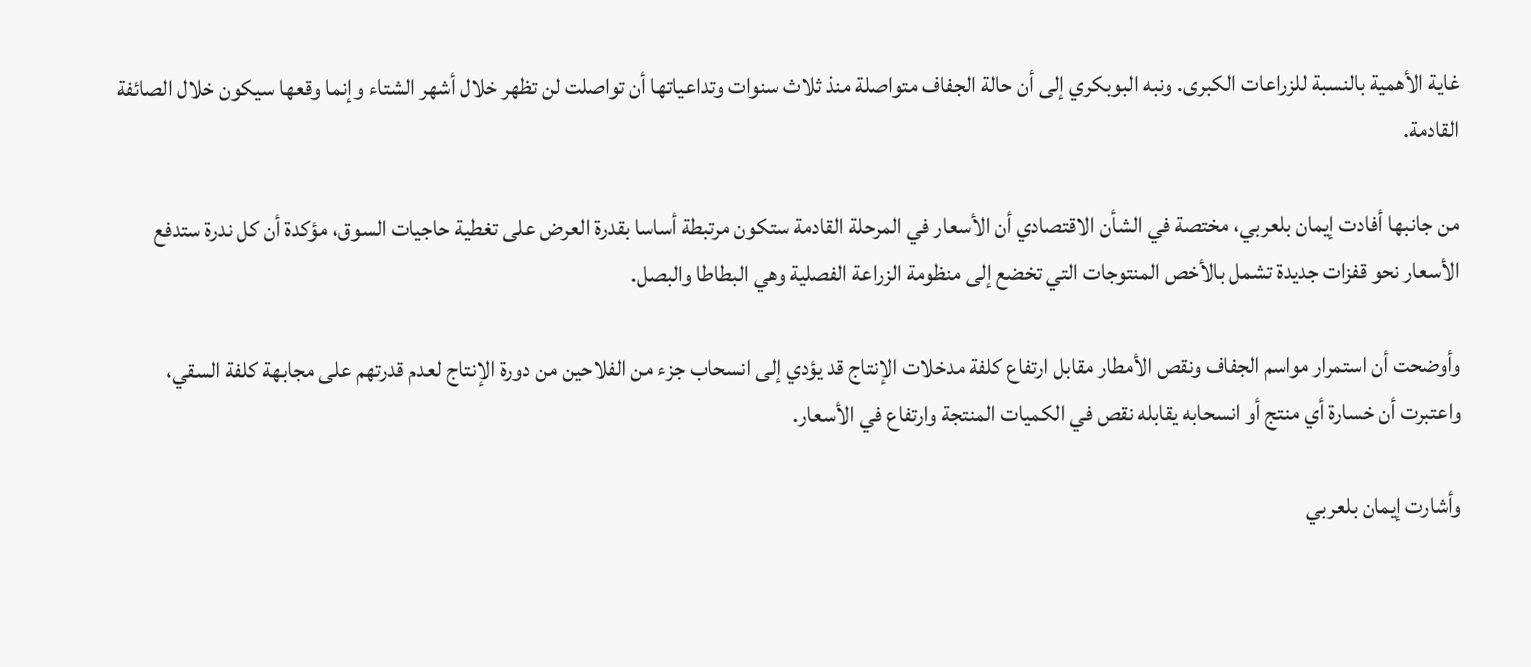غاية الأهمية بالنسبة للزراعات الكبرى. ونبه البوبكري إلى أن حالة الجفاف متواصلة منذ ثلاث سنوات وتداعياتها أن تواصلت لن تظهر خلال أشهر الشتاء وإنما وقعها سيكون خلال الصائفة القادمة.

من جانبها أفادت إيمان بلعربي، مختصة في الشأن الاقتصادي أن الأسعار في المرحلة القادمة ستكون مرتبطة أساسا بقدرة العرض على تغطية حاجيات السوق، مؤكدة أن كل ندرة ستدفع الأسعار نحو قفزات جديدة تشمل بالأخص المنتوجات التي تخضع إلى منظومة الزراعة الفصلية وهي البطاطا والبصل.

وأوضحت أن استمرار مواسم الجفاف ونقص الأمطار مقابل ارتفاع كلفة مدخلات الإنتاج قد يؤدي إلى انسحاب جزء من الفلاحين من دورة الإنتاج لعدم قدرتهم على مجابهة كلفة السقي، واعتبرت أن خسارة أي منتج أو انسحابه يقابله نقص في الكميات المنتجة وارتفاع في الأسعار.

وأشارت إيمان بلعربي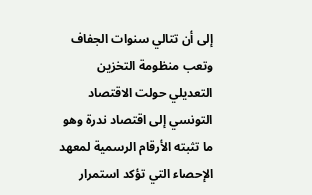إلى أن تتالي سنوات الجفاف وتعب منظومة التخزين التعديلي حولت الاقتصاد التونسي إلى اقتصاد ندرة وهو ما تثبته الأرقام الرسمية لمعهد الإحصاء التي تؤكد استمرار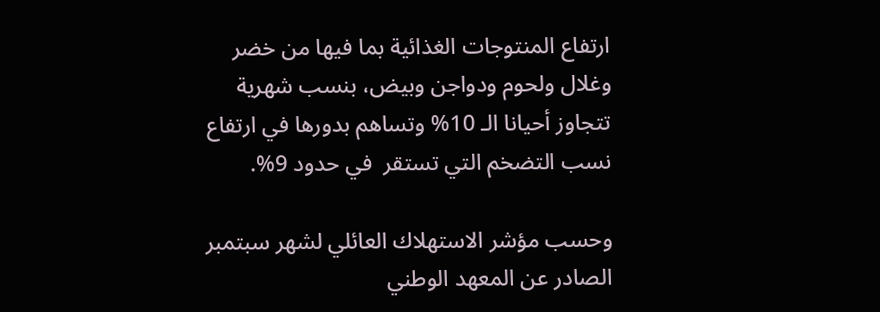ارتفاع المنتوجات الغذائية بما فيها من خضر وغلال ولحوم ودواجن وبيض، بنسب شهرية تتجاوز أحيانا الـ 10% وتساهم بدورها في ارتفاع نسب التضخم التي تستقر  في حدود 9%.

وحسب مؤشر الاستهلاك العائلي لشهر سبتمبر الصادر عن المعهد الوطني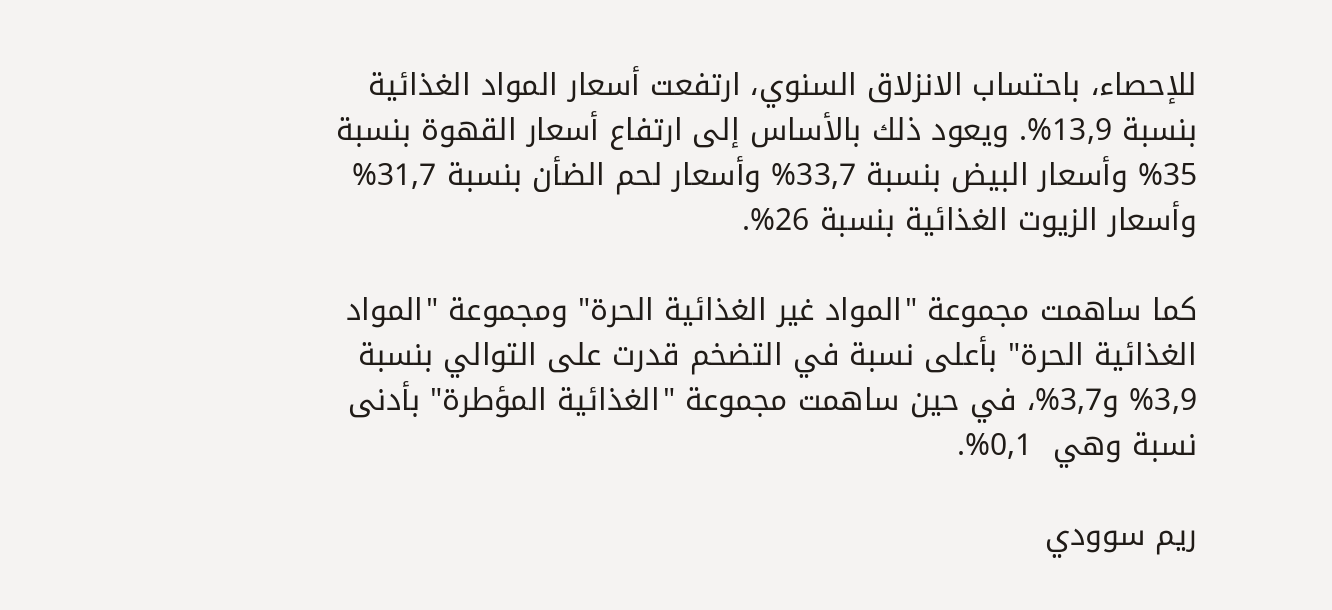للإحصاء، باحتساب الانزلاق السنوي، ارتفعت أسعار المواد الغذائية بنسبة 13,9%. ويعود ذلك بالأساس إلى ارتفاع أسعار القهوة بنسبة 35% وأسعار البيض بنسبة 33,7% وأسعار لحم الضأن بنسبة 31,7% وأسعار الزيوت الغذائية بنسبة 26%.

كما ساهمت مجموعة "المواد غير الغذائية الحرة" ومجموعة "المواد الغذائية الحرة" بأعلى نسبة في التضخم قدرت على التوالي بنسبة 3,9% و3,7%، في حين ساهمت مجموعة "الغذائية المؤطرة" بأدنى نسبة وهي  0,1%.

ريم سوودي